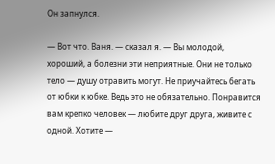Он запнулся.

— Вот что. Ваня. — сказал я. — Вы молодой, хороший, а болезни эти неприятные. Они не только тело — душу отравить могут. Не приучайтесь бегать от юбки к юбке. Ведь это не обязательно. Понравится вам крепко человек — любите друг друга, живите с одной. Хотите —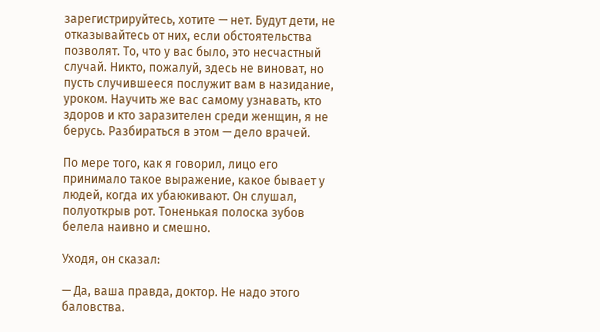зарегистрируйтесь, хотите — нет. Будут дети, не отказывайтесь от них, если обстоятельства позволят. То, что у вас было, это несчастный случай. Никто, пожалуй, здесь не виноват, но пусть случившееся послужит вам в назидание, уроком. Научить же вас самому узнавать, кто здоров и кто заразителен среди женщин, я не берусь. Разбираться в этом — дело врачей.

По мере того, как я говорил, лицо его принимало такое выражение, какое бывает у людей, когда их убаюкивают. Он слушал, полуоткрыв рот. Тоненькая полоска зубов белела наивно и смешно.

Уходя, он сказал:

— Да, ваша правда, доктор. Не надо этого баловства.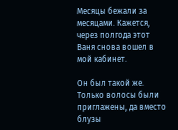Месяцы бежали за месяцами. Кажется, через полгода этот Ваня снова вошел в мой кабинет.

Он был такой же. Только волосы были приглажены, да вместо блузы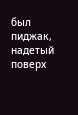был пиджак, надетый поверх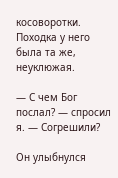косоворотки. Походка у него была та же, неуклюжая.

— С чем Бог послал? — спросил я. — Согрешили?

Он улыбнулся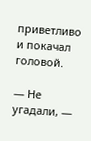приветливо и покачал головой.

— Не угадали, —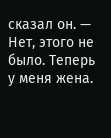сказал он. — Нет, этого не было. Теперь у меня жена.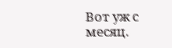Вот уж с месяц.